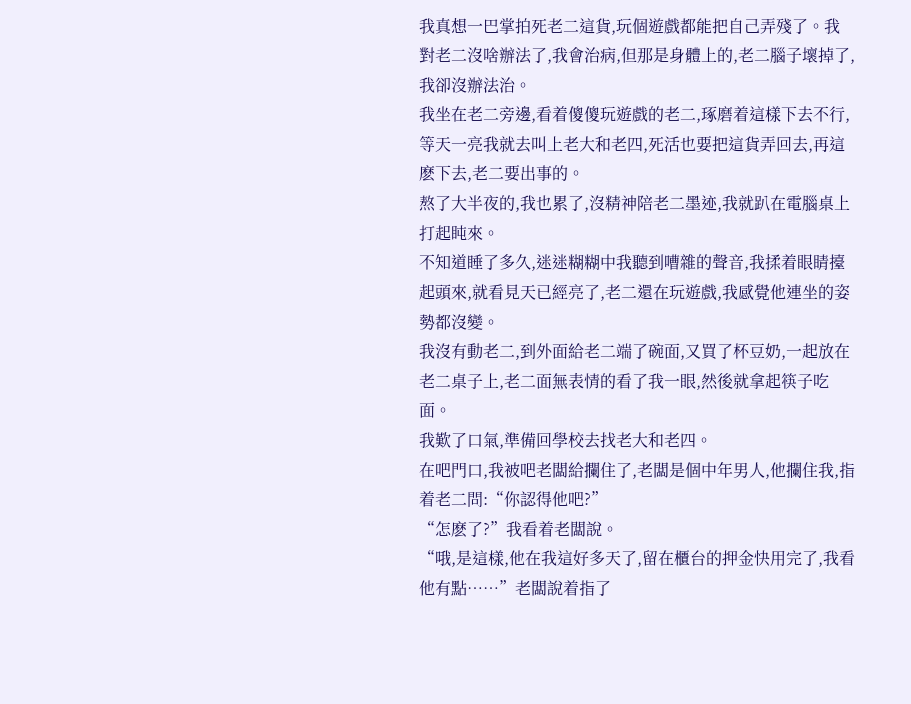我真想一巴掌拍死老二這貨,玩個遊戲都能把自己弄殘了。我對老二沒啥辦法了,我會治病,但那是身體上的,老二腦子壞掉了,我卻沒辦法治。
我坐在老二旁邊,看着傻傻玩遊戲的老二,琢磨着這樣下去不行,等天一亮我就去叫上老大和老四,死活也要把這貨弄回去,再這麽下去,老二要出事的。
熬了大半夜的,我也累了,沒精神陪老二墨迹,我就趴在電腦桌上打起盹來。
不知道睡了多久,迷迷糊糊中我聽到嘈雜的聲音,我揉着眼睛擡起頭來,就看見天已經亮了,老二還在玩遊戲,我感覺他連坐的姿勢都沒變。
我沒有動老二,到外面給老二端了碗面,又買了杯豆奶,一起放在老二桌子上,老二面無表情的看了我一眼,然後就拿起筷子吃面。
我歎了口氣,準備回學校去找老大和老四。
在吧門口,我被吧老闆給攔住了,老闆是個中年男人,他攔住我,指着老二問:“你認得他吧?”
“怎麽了?”我看着老闆說。
“哦,是這樣,他在我這好多天了,留在櫃台的押金快用完了,我看他有點……”老闆說着指了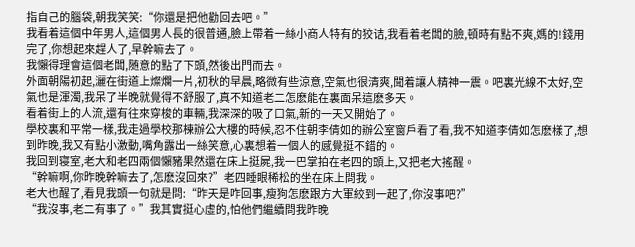指自己的腦袋,朝我笑笑:“你還是把他勸回去吧。”
我看着這個中年男人,這個男人長的很普通,臉上帶着一絲小商人特有的狡诘,我看着老闆的臉,頓時有點不爽,媽的!錢用完了,你想起來趕人了,早幹嘛去了。
我懶得理會這個老闆,随意的點了下頭,然後出門而去。
外面朝陽初起,灑在街道上燦爛一片,初秋的早晨,略微有些涼意,空氣也很清爽,聞着讓人精神一震。吧裏光線不太好,空氣也是渾濁,我呆了半晚就覺得不舒服了,真不知道老二怎麽能在裏面呆這麽多天。
看着街上的人流,還有往來穿梭的車輛,我深深的吸了口氣,新的一天又開始了。
學校裏和平常一樣,我走過學校那棟辦公大樓的時候,忍不住朝李倩如的辦公室窗戶看了看,我不知道李倩如怎麽樣了,想到昨晚,我又有點小激動,嘴角露出一絲笑意,心裏想着一個人的感覺挺不錯的。
我回到寝室,老大和老四兩個懶豬果然還在床上挺屍,我一巴掌拍在老四的頭上,又把老大搖醒。
“幹嘛啊,你昨晚幹嘛去了,怎麽沒回來?”老四睡眼稀松的坐在床上問我。
老大也醒了,看見我頭一句就是問:“昨天是咋回事,瘦狗怎麽跟方大軍絞到一起了,你沒事吧?”
“我沒事,老二有事了。”我其實挺心虛的,怕他們繼續問我昨晚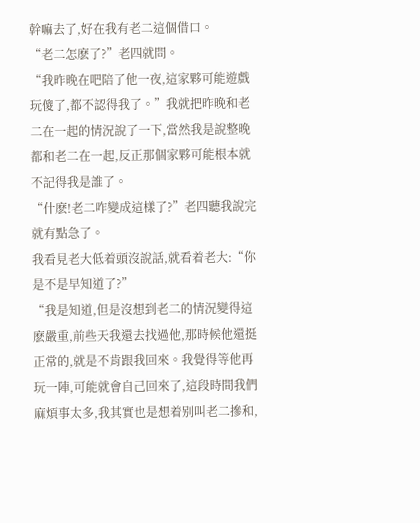幹嘛去了,好在我有老二這個借口。
“老二怎麽了?”老四就問。
“我昨晚在吧陪了他一夜,這家夥可能遊戲玩傻了,都不認得我了。”我就把昨晚和老二在一起的情況說了一下,當然我是說整晚都和老二在一起,反正那個家夥可能根本就不記得我是誰了。
“什麽!老二咋變成這樣了?”老四聽我說完就有點急了。
我看見老大低着頭沒說話,就看着老大:“你是不是早知道了?”
“我是知道,但是沒想到老二的情況變得這麽嚴重,前些天我還去找過他,那時候他還挺正常的,就是不肯跟我回來。我覺得等他再玩一陣,可能就會自己回來了,這段時間我們麻煩事太多,我其實也是想着别叫老二摻和,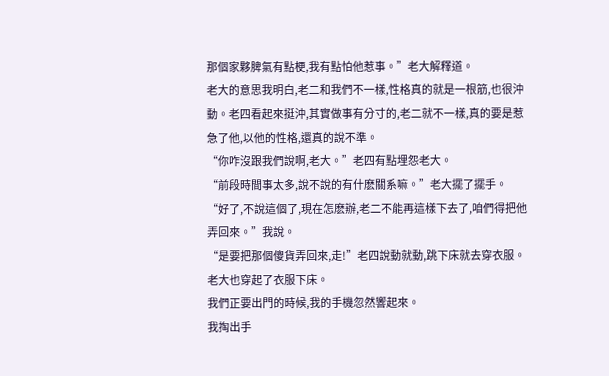那個家夥脾氣有點梗,我有點怕他惹事。”老大解釋道。
老大的意思我明白,老二和我們不一樣,性格真的就是一根筋,也很沖動。老四看起來挺沖,其實做事有分寸的,老二就不一樣,真的要是惹急了他,以他的性格,還真的說不準。
“你咋沒跟我們說啊,老大。”老四有點埋怨老大。
“前段時間事太多,說不說的有什麽關系嘛。”老大擺了擺手。
“好了,不說這個了,現在怎麽辦,老二不能再這樣下去了,咱們得把他弄回來。”我說。
“是要把那個傻貨弄回來,走!”老四說動就動,跳下床就去穿衣服。
老大也穿起了衣服下床。
我們正要出門的時候,我的手機忽然響起來。
我掏出手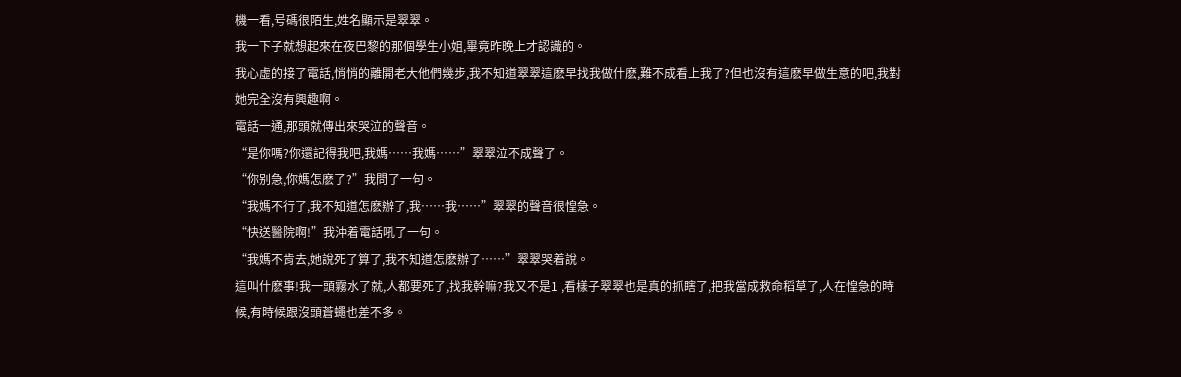機一看,号碼很陌生,姓名顯示是翠翠。
我一下子就想起來在夜巴黎的那個學生小姐,畢竟昨晚上才認識的。
我心虛的接了電話,悄悄的離開老大他們幾步,我不知道翠翠這麽早找我做什麽,難不成看上我了?但也沒有這麽早做生意的吧,我對她完全沒有興趣啊。
電話一通,那頭就傳出來哭泣的聲音。
“是你嗎?你還記得我吧,我媽……我媽……”翠翠泣不成聲了。
“你别急,你媽怎麽了?”我問了一句。
“我媽不行了,我不知道怎麽辦了,我……我……”翠翠的聲音很惶急。
“快送醫院啊!”我沖着電話吼了一句。
“我媽不肯去,她說死了算了,我不知道怎麽辦了……”翠翠哭着說。
這叫什麽事!我一頭霧水了就,人都要死了,找我幹嘛?我又不是1 ,看樣子翠翠也是真的抓瞎了,把我當成救命稻草了,人在惶急的時候,有時候跟沒頭蒼蠅也差不多。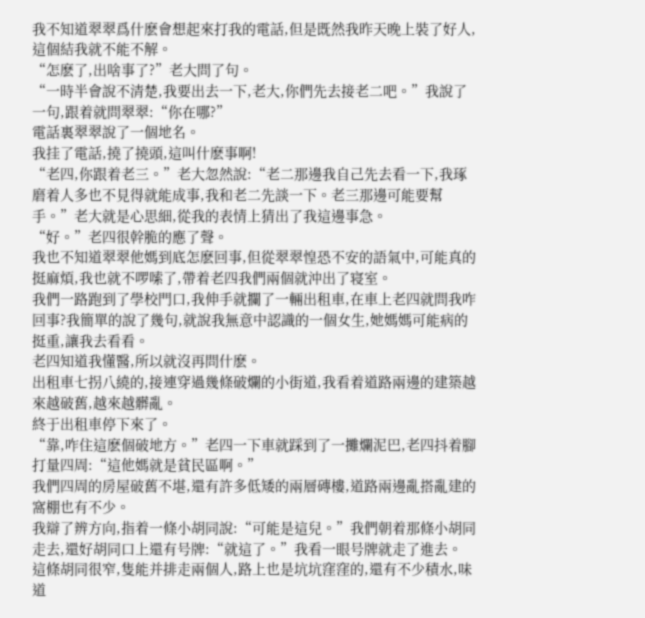我不知道翠翠爲什麽會想起來打我的電話,但是既然我昨天晚上裝了好人,這個結我就不能不解。
“怎麽了,出啥事了?”老大問了句。
“一時半會說不清楚,我要出去一下,老大,你們先去接老二吧。”我說了一句,跟着就問翠翠:“你在哪?”
電話裏翠翠說了一個地名。
我挂了電話,撓了撓頭,這叫什麽事啊!
“老四,你跟着老三。”老大忽然說:“老二那邊我自己先去看一下,我琢磨着人多也不見得就能成事,我和老二先談一下。老三那邊可能要幫手。”老大就是心思細,從我的表情上猜出了我這邊事急。
“好。”老四很幹脆的應了聲。
我也不知道翠翠他媽到底怎麽回事,但從翠翠惶恐不安的語氣中,可能真的挺麻煩,我也就不啰嗦了,帶着老四我們兩個就沖出了寝室。
我們一路跑到了學校門口,我伸手就攔了一輛出租車,在車上老四就問我咋回事?我簡單的說了幾句,就說我無意中認識的一個女生,她媽媽可能病的挺重,讓我去看看。
老四知道我懂醫,所以就沒再問什麽。
出租車七拐八繞的,接連穿過幾條破爛的小街道,我看着道路兩邊的建築越來越破舊,越來越髒亂。
終于出租車停下來了。
“靠,咋住這麽個破地方。”老四一下車就踩到了一攤爛泥巴,老四抖着腳打量四周:“這他媽就是貧民區啊。”
我們四周的房屋破舊不堪,還有許多低矮的兩層磚樓,道路兩邊亂搭亂建的窩棚也有不少。
我辯了辨方向,指着一條小胡同說:“可能是這兒。”我們朝着那條小胡同走去,還好胡同口上還有号牌:“就這了。”我看一眼号牌就走了進去。
這條胡同很窄,隻能并排走兩個人,路上也是坑坑窪窪的,還有不少積水,味道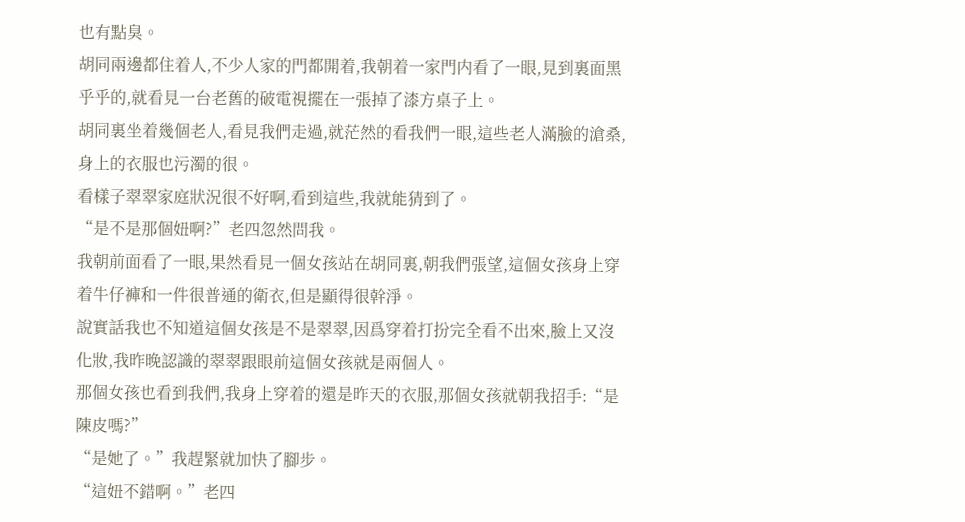也有點臭。
胡同兩邊都住着人,不少人家的門都開着,我朝着一家門内看了一眼,見到裏面黑乎乎的,就看見一台老舊的破電視擺在一張掉了漆方桌子上。
胡同裏坐着幾個老人,看見我們走過,就茫然的看我們一眼,這些老人滿臉的滄桑,身上的衣服也污濁的很。
看樣子翠翠家庭狀況很不好啊,看到這些,我就能猜到了。
“是不是那個妞啊?”老四忽然問我。
我朝前面看了一眼,果然看見一個女孩站在胡同裏,朝我們張望,這個女孩身上穿着牛仔褲和一件很普通的衛衣,但是顯得很幹淨。
說實話我也不知道這個女孩是不是翠翠,因爲穿着打扮完全看不出來,臉上又沒化妝,我昨晚認識的翠翠跟眼前這個女孩就是兩個人。
那個女孩也看到我們,我身上穿着的還是昨天的衣服,那個女孩就朝我招手:“是陳皮嗎?”
“是她了。”我趕緊就加快了腳步。
“這妞不錯啊。”老四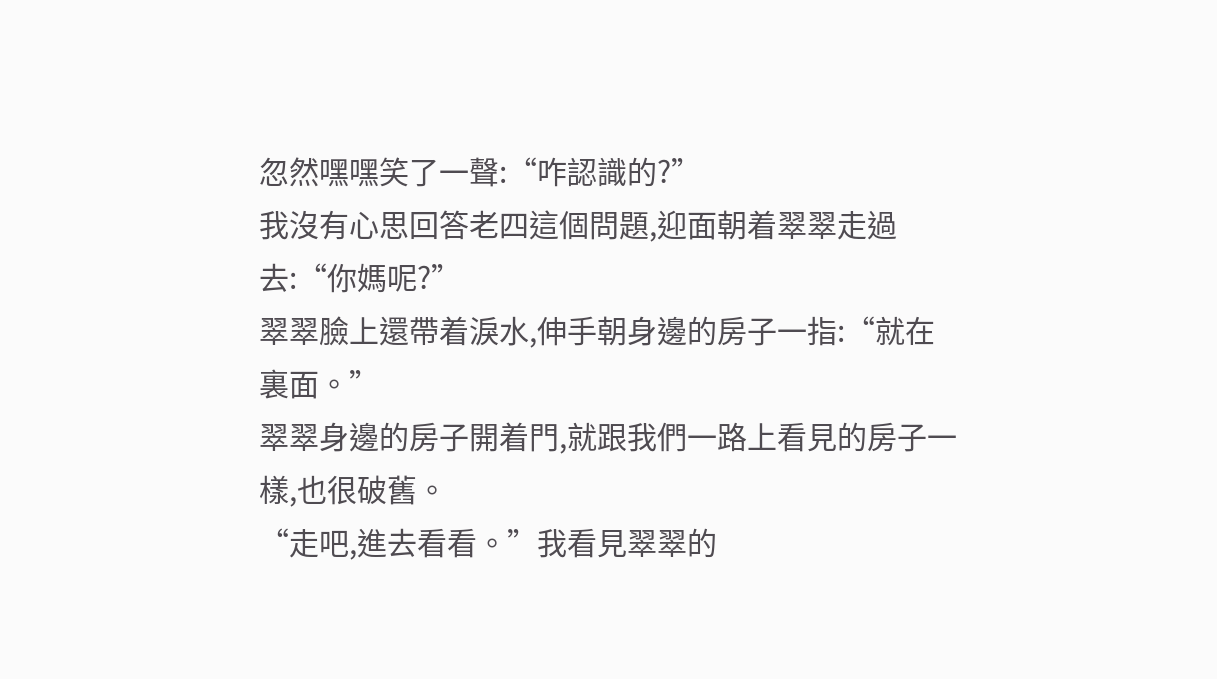忽然嘿嘿笑了一聲:“咋認識的?”
我沒有心思回答老四這個問題,迎面朝着翠翠走過去:“你媽呢?”
翠翠臉上還帶着淚水,伸手朝身邊的房子一指:“就在裏面。”
翠翠身邊的房子開着門,就跟我們一路上看見的房子一樣,也很破舊。
“走吧,進去看看。”我看見翠翠的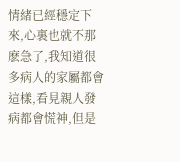情緒已經穩定下來,心裏也就不那麽急了,我知道很多病人的家屬都會這樣,看見親人發病都會慌神,但是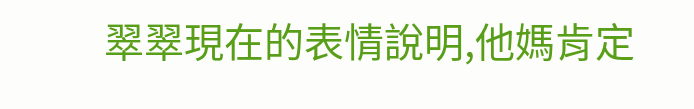翠翠現在的表情說明,他媽肯定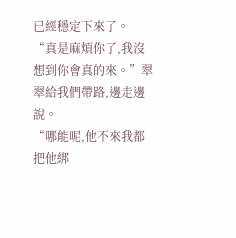已經穩定下來了。
“真是麻煩你了,我沒想到你會真的來。”翠翠給我們帶路,邊走邊說。
“哪能呢,他不來我都把他綁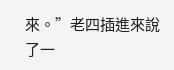來。”老四插進來說了一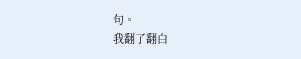句。
我翻了翻白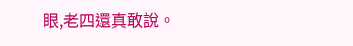眼,老四還真敢說。